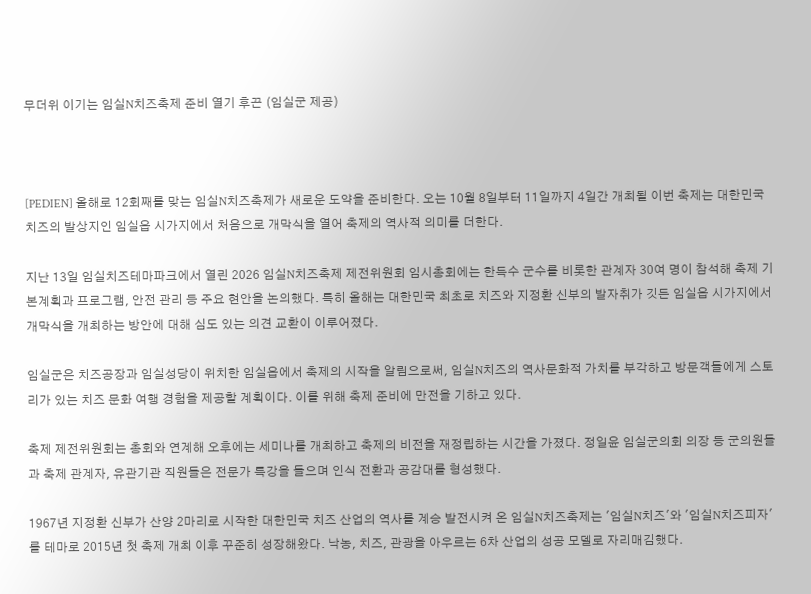무더위 이기는 임실N치즈축제 준비 열기 후끈 (임실군 제공)



[PEDIEN] 올해로 12회째를 맞는 임실N치즈축제가 새로운 도약을 준비한다. 오는 10월 8일부터 11일까지 4일간 개최될 이번 축제는 대한민국 치즈의 발상지인 임실읍 시가지에서 처음으로 개막식을 열어 축제의 역사적 의미를 더한다.

지난 13일 임실치즈테마파크에서 열린 2026 임실N치즈축제 제전위원회 임시총회에는 한득수 군수를 비롯한 관계자 30여 명이 참석해 축제 기본계획과 프로그램, 안전 관리 등 주요 현안을 논의했다. 특히 올해는 대한민국 최초로 치즈와 지정환 신부의 발자취가 깃든 임실읍 시가지에서 개막식을 개최하는 방안에 대해 심도 있는 의견 교환이 이루어졌다.

임실군은 치즈공장과 임실성당이 위치한 임실읍에서 축제의 시작을 알림으로써, 임실N치즈의 역사문화적 가치를 부각하고 방문객들에게 스토리가 있는 치즈 문화 여행 경험을 제공할 계획이다. 이를 위해 축제 준비에 만전을 기하고 있다.

축제 제전위원회는 총회와 연계해 오후에는 세미나를 개최하고 축제의 비전을 재정립하는 시간을 가졌다. 정일윤 임실군의회 의장 등 군의원들과 축제 관계자, 유관기관 직원들은 전문가 특강을 들으며 인식 전환과 공감대를 형성했다.

1967년 지정환 신부가 산양 2마리로 시작한 대한민국 치즈 산업의 역사를 계승 발전시켜 온 임실N치즈축제는 '임실N치즈'와 '임실N치즈피자'를 테마로 2015년 첫 축제 개최 이후 꾸준히 성장해왔다. 낙농, 치즈, 관광을 아우르는 6차 산업의 성공 모델로 자리매김했다.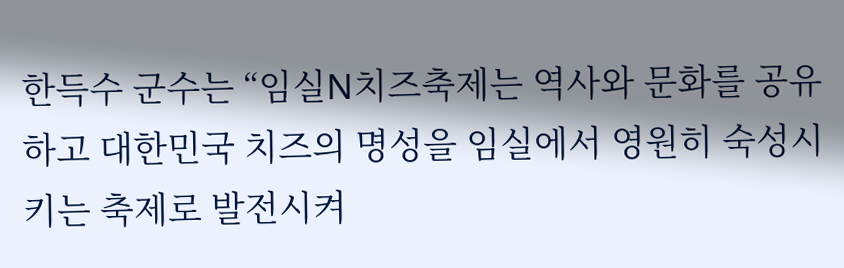한득수 군수는 “임실N치즈축제는 역사와 문화를 공유하고 대한민국 치즈의 명성을 임실에서 영원히 숙성시키는 축제로 발전시켜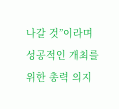나갈 것”이라며 성공적인 개최를 위한 총력 의지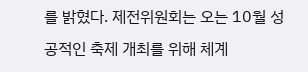를 밝혔다. 제전위원회는 오는 10월 성공적인 축제 개최를 위해 체계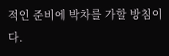적인 준비에 박차를 가할 방침이다.